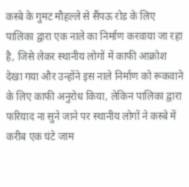कस्बे के गुमट मौहल्ले से सैंपऊ रोड के लिए पालिका द्वारा एक नाले का निर्माण करवाया जा रहा है, जिसे लेकर स्थानीय लोगों में काफी आक्रोश देखा गया और उन्होंने इस नाले निर्माण को रूकवाने के लिए काफी अनुरोध किया, लेकिन पालिका द्वारा फरियाद ना सुने जाने पर स्थानीय लोगों ने कस्बे में करीब एक घंटे जाम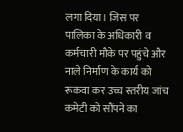लगा दिया। जिस पर पालिका के अधिकारी व कर्मचारी मौके पर पहुंचे और नाले निर्माण के कार्य को रूकवा कर उच्च स्तरीय जांच कमेटी को सौंपने का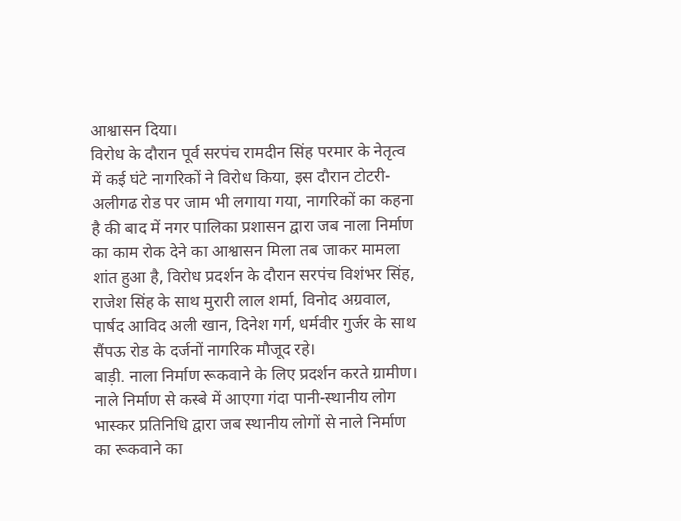आश्वासन दिया।
विरोध के दौरान पूर्व सरपंच रामदीन सिंह परमार के नेतृत्व में कई घंटे नागरिकों ने विरोध किया, इस दौरान टोटरी-अलीगढ रोड पर जाम भी लगाया गया, नागरिकों का कहना है की बाद में नगर पालिका प्रशासन द्वारा जब नाला निर्माण का काम रोक देने का आश्वासन मिला तब जाकर मामला शांत हुआ है, विरोध प्रदर्शन के दौरान सरपंच विशंभर सिंह, राजेश सिंह के साथ मुरारी लाल शर्मा, विनोद अग्रवाल, पार्षद आविद अली खान, दिनेश गर्ग, धर्मवीर गुर्जर के साथ सैंपऊ रोड के दर्जनों नागरिक मौजूद रहे।
बाड़ी. नाला निर्माण रूकवाने के लिए प्रदर्शन करते ग्रामीण।
नाले निर्माण से कस्बे में आएगा गंदा पानी-स्थानीय लोग
भास्कर प्रतिनिधि द्वारा जब स्थानीय लोगों से नाले निर्माण का रूकवाने का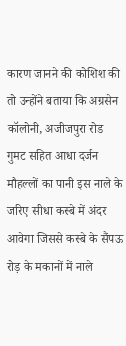कारण जानने की कोशिश की तो उन्होंने बताया कि अग्रसेन कॉलोनी, अजीजपुरा रोड गुमट सहित आधा दर्जन मौहल्लों का पानी इस नाले के जरिए सीधा कस्बे में अंदर आवेगा जिससे कस्बे के सैंपऊ रोड़ के मकानों में नाले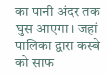का पानी अंदर तक घुस आएगा। जहां पालिका द्वारा कस्बे को साफ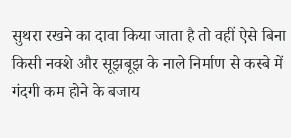सुथरा रखने का दावा किया जाता है तो वहीं ऐसे बिना किसी नक्शे और सूझबूझ के नाले निर्माण से कस्बे में गंदगी कम होने के बजाय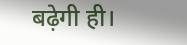बढ़ेगी ही।